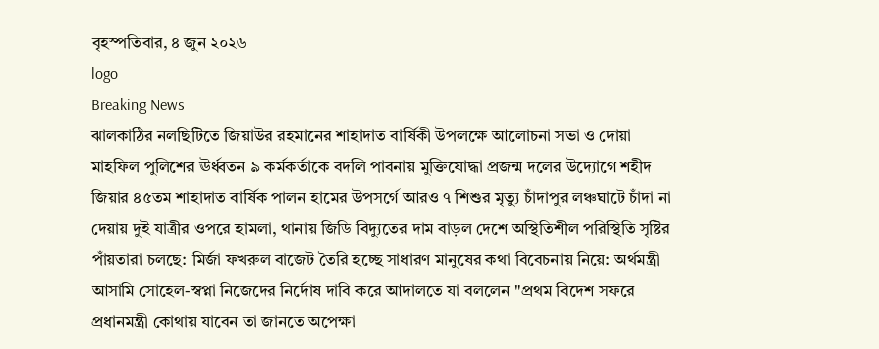বৃহস্পতিবার, ৪ জুন ২০২৬
logo
Breaking News
ঝালকাঠির নলছিটিতে জিয়াউর রহমানের শাহাদাত বার্ষিকী উপলক্ষে আলোচনা সভা ও দোয়া মাহফিল পুলিশের ঊর্ধ্বতন ৯ কর্মকর্তাকে বদলি পাবনায় মুক্তিযোদ্ধা প্রজন্ম দলের উদ্যোগে শহীদ জিয়ার ৪৫তম শাহাদাত বার্ষিক পালন হামের উপসর্গে আরও ৭ শিশুর মৃত্যু চাঁদাপুর লঞ্চঘাটে চাঁদা না দেয়ায় দুই যাত্রীর ওপরে হামলা, থানায় জিডি বিদ্যুতের দাম বাড়ল দেশে অস্থিতিশীল পরিস্থিতি সৃষ্টির পাঁয়তারা চলছে: মির্জা ফখরুল বাজেট তৈরি হচ্ছে সাধারণ মানুষের কথা বিবেচনায় নিয়ে: অর্থমন্ত্রী আসামি সোহেল-স্বপ্না নিজেদের নির্দোষ দাবি করে আদালতে যা বললেন "প্রথম বিদেশ সফরে প্রধানমন্ত্রী কোথায় যাবেন তা জানতে অপেক্ষা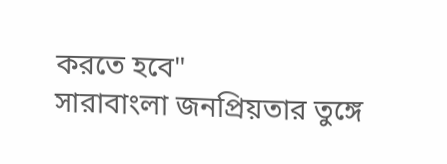করতে হবে"
সারাবাংলা জনপ্রিয়তার তুঙ্গে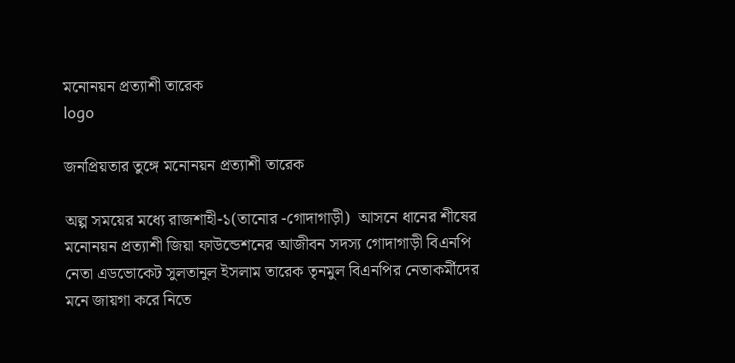মনোনয়ন প্রত্যাশী তারেক
logo

জনপ্রিয়তার তুঙ্গে মনোনয়ন প্রত্যাশী তারেক

অল্প সময়ের মধ্যে রাজশাহী-১(তানোর -গোদাগাড়ী)  আসনে ধানের শীষের মনোনয়ন প্রত্যাশী জিয়া ফাউন্ডেশনের আজীবন সদস্য গোদাগাড়ী বিএনপি নেতা এডভোকেট সুলতানুল ইসলাম তারেক তৃনমুল বিএনপির নেতাকর্মীদের মনে জায়গা করে নিতে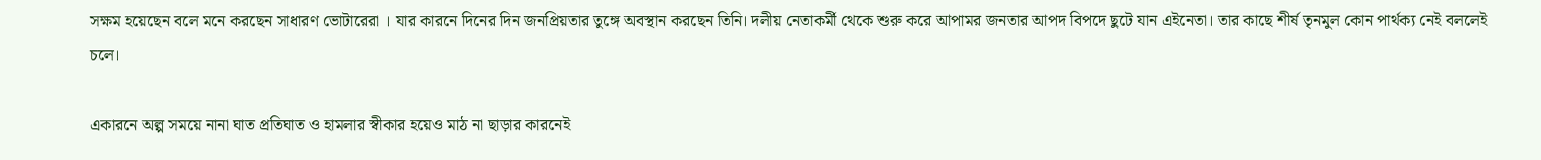সক্ষম হয়েছেন বলে মনে করছেন সাধারণ ভোটারেরা । যার কারনে দিনের দিন জনপ্রিয়তার তুঙ্গে অবস্থান করছেন তিনি। দলীয় নেতাকর্মী থেকে শুরু করে আপামর জনতার আপদ বিপদে ছুটে যান এইনেতা। তার কাছে শীর্ষ তৃনমুল কোন পার্থক্য নেই বললেই চলে।

একারনে অল্প সময়ে নানা ঘাত প্রতিঘাত ও হামলার স্বীকার হয়েও মাঠ না ছাড়ার কারনেই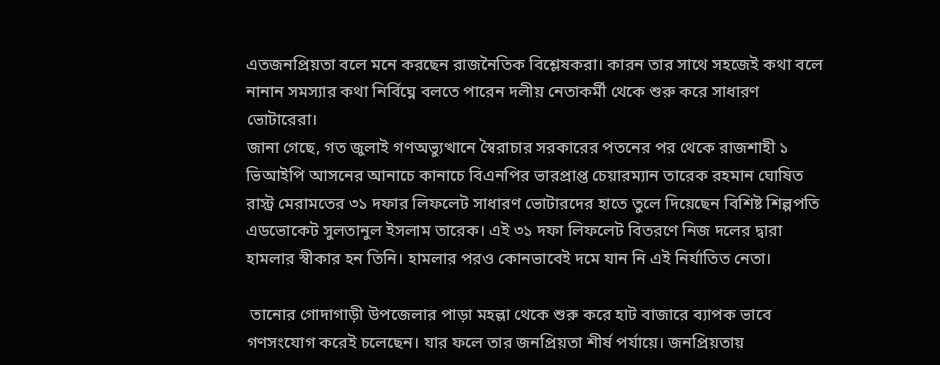এতজনপ্রিয়তা বলে মনে করছেন রাজনৈতিক বিশ্লেষকরা। কারন তার সাথে সহজেই কথা বলে নানান সমস্যার কথা নির্বিঘ্নে বলতে পারেন দলীয় নেতাকর্মী থেকে শুরু করে সাধারণ ভোটারেরা।
জানা গেছে, গত জুলাই গণঅভ্যুত্থানে স্বৈরাচার সরকারের পতনের পর থেকে রাজশাহী ১ ভিআইপি আসনের আনাচে কানাচে বিএনপির ভারপ্রাপ্ত চেয়ারম্যান তারেক রহমান ঘোষিত রাস্ট্র মেরামতের ৩১ দফার লিফলেট সাধারণ ভোটারদের হাতে তুলে দিয়েছেন বিশিষ্ট শিল্পপতি এডভোকেট সুলতানুল ইসলাম তারেক। এই ৩১ দফা লিফলেট বিতরণে নিজ দলের দ্বারা  হামলার স্বীকার হন তিনি। হামলার পরও কোনভাবেই দমে যান নি এই নির্যাতিত নেতা।

 তানোর গোদাগাড়ী উপজেলার পাড়া মহল্লা থেকে শুরু করে হাট বাজারে ব্যাপক ভাবে গণসংযোগ করেই চলেছেন। যার ফলে তার জনপ্রিয়তা শীর্ষ পর্যায়ে। জনপ্রিয়তায়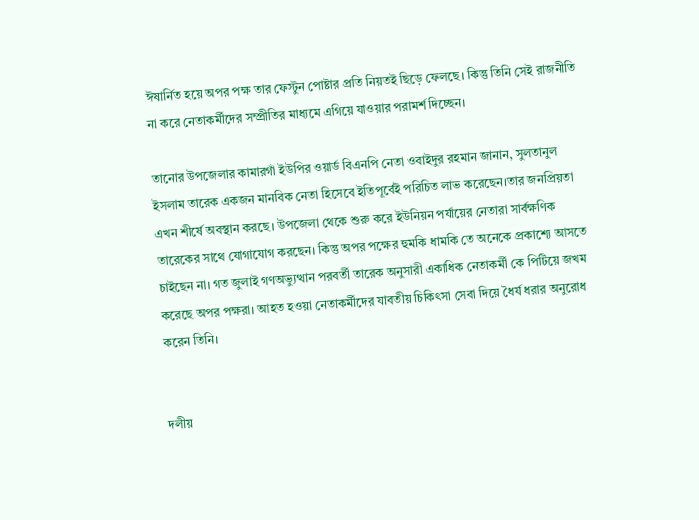ঈষার্নিত হয়ে অপর পক্ষ তার ফেস্টুন পোষ্টার প্রতি নিয়তই ছিড়ে ফেলছে। কিন্তু তিনি সেই রাজনীতি না করে নেতাকর্মীদের সম্প্রীতির মাধ্যমে এগিয়ে যাওয়ার পরামর্শ দিচ্ছেন।

তানোর উপজেলার কামারগাঁ ইউপির ওয়ার্ড বিএনপি নেতা ওবাইদুর রহমান জানান, সুলতানুল ইসলাম তারেক একজন মানবিক নেতা হিসেবে ইতিপূর্বেই পরিচিত লাভ করেছেন।তার জনপ্রিয়তা এখন শীর্ষে অবস্থান করছে। উপজেলা থেকে শুরু করে ইউনিয়ন পর্যায়ের নেতারা সার্বক্ষণিক তারেকের সাথে যোগাযোগ করছেন। কিন্তু অপর পক্ষের হুমকি ধামকি তে অনেকে প্রকাশ্যে আসতে চাইছেন না। গত জুলাই গণঅভ্যুত্থান পরবর্তী তারেক অনুসারী একাধিক নেতাকর্মী কে পিটিয়ে জখম করেছে অপর পক্ষরা। আহত হওয়া নেতাকর্মীদের যাবতীয় চিকিৎসা সেবা দিয়ে ধৈর্য ধরার অনুরোধ করেন তিনি।


দলীয়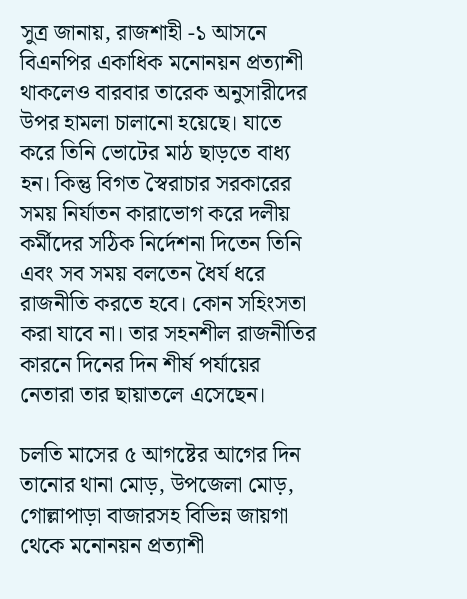সুত্র জানায়, রাজশাহী -১ আসনে বিএনপির একাধিক মনোনয়ন প্রত্যাশী থাকলেও বারবার তারেক অনুসারীদের উপর হামলা চালানো হয়েছে। যাতে করে তিনি ভোটের মাঠ ছাড়তে বাধ্য হন। কিন্তু বিগত স্বৈরাচার সরকারের সময় নির্যাতন কারাভোগ করে দলীয় কর্মীদের সঠিক নির্দেশনা দিতেন তিনি এবং সব সময় বলতেন ধৈর্য ধরে রাজনীতি করতে হবে। কোন সহিংসতা করা যাবে না। তার সহনশীল রাজনীতির কারনে দিনের দিন শীর্ষ পর্যায়ের নেতারা তার ছায়াতলে এসেছেন।

চলতি মাসের ৫ আগষ্টের আগের দিন তানোর থানা মোড়, উপজেলা মোড়, গোল্লাপাড়া বাজারসহ বিভিন্ন জায়গা থেকে মনোনয়ন প্রত্যাশী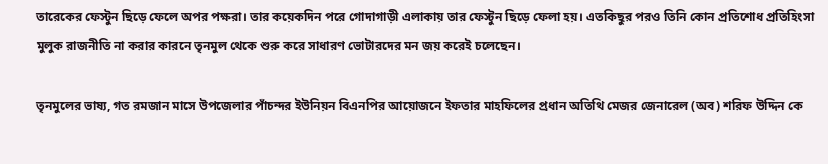তারেকের ফেস্টুন ছিড়ে ফেলে অপর পক্ষরা। তার কয়েকদিন পরে গোদাগাড়ী এলাকায় তার ফেস্টুন ছিড়ে ফেলা হয়। এতকিছুর পরও তিনি কোন প্রতিশোধ প্রতিহিংসা মুলুক রাজনীতি না করার কারনে তৃনমুল থেকে শুরু করে সাধারণ ভোটারদের মন জয় করেই চলেছেন।

তৃনমুলের ভাষ্য, গত রমজান মাসে উপজেলার পাঁচন্দর ইউনিয়ন বিএনপির আয়োজনে ইফতার মাহফিলের প্রধান অতিথি মেজর জেনারেল (অব) শরিফ উদ্দিন কে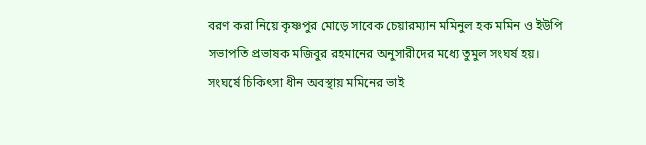বরণ করা নিয়ে কৃষ্ণপুর মোড়ে সাবেক চেয়ারম্যান মমিনুল হক মমিন ও ইউপি সভাপতি প্রভাষক মজিবুর রহমানের অনুসারীদের মধ্যে তুমুল সংঘর্ষ হয়। সংঘর্ষে চিকিৎসা ধীন অবস্থায় মমিনের ভাই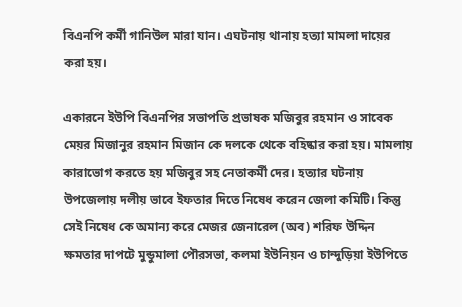বিএনপি কর্মী গানিউল মারা যান। এঘটনায় থানায় হত্যা মামলা দায়ের করা হয়।

একারনে ইউপি বিএনপির সভাপতি প্রভাষক মজিবুর রহমান ও সাবেক মেয়র মিজানুর রহমান মিজান কে দলকে থেকে বহিষ্কার করা হয়। মামলায় কারাভোগ করতে হয় মজিবুর সহ নেতাকর্মী দের। হত্যার ঘটনায় উপজেলায় দলীয় ভাবে ইফতার দিতে নিষেধ করেন জেলা কমিটি। কিন্তু সেই নিষেধ কে অমান্য করে মেজর জেনারেল (অব) শরিফ উদ্দিন ক্ষমতার দাপটে মুন্ডুমালা পৌরসভা, কলমা ইউনিয়ন ও চান্দুড়িয়া ইউপিতে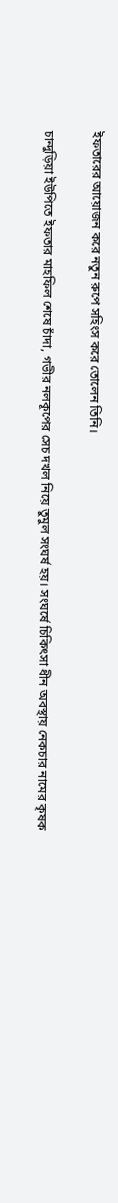ইফতারের আয়োজন করে নতুন রুপে সহিংস করে তোলেন তিনি।

চান্দুড়িয়া ইউপিতে ইফতার মাহফিল শেষে চাঁদা, গভীর নলকূপের সেচ দখল নিয়ে তুমুল সংঘর্ষ হয়। সংঘর্ষে চিকিৎসা ধীন অবস্থায় নেকচার নামের কৃষক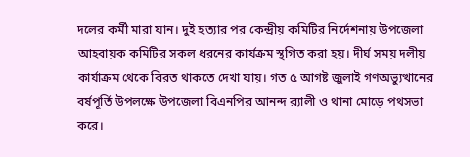দলের কর্মী মারা যান। দুই হত্যার পর কেন্দ্রীয় কমিটির নির্দেশনায় উপজেলা আহবায়ক কমিটির সকল ধরনের কার্যক্রম স্থগিত করা হয়। দীর্ঘ সময় দলীয় কার্যাক্রম থেকে বিরত থাকতে দেখা যায়। গত ৫ আগষ্ট জুলাই গণঅভ্যুত্থানের বর্ষপূর্তি উপলক্ষে উপজেলা বিএনপির আনন্দ র‍্যালী ও থানা মোড়ে পথসভা করে।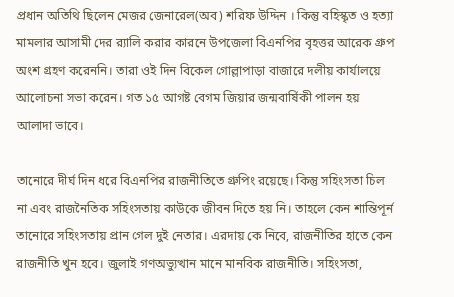প্রধান অতিথি ছিলেন মেজর জেনারেল(অব) শরিফ উদ্দিন । কিন্তু বহিস্কৃত ও হত্যা মামলার আসামী দের র‍্যালি করার কারনে উপজেলা বিএনপির বৃহত্তর আরেক গ্রুপ অংশ গ্রহণ করেননি। তারা ওই দিন বিকেল গোল্লাপাড়া বাজারে দলীয় কার্যালয়ে আলোচনা সভা করেন। গত ১৫ আগষ্ট বেগম জিয়ার জন্মবার্ষিকী পালন হয় আলাদা ভাবে।

তানোরে দীর্ঘ দিন ধরে বিএনপির রাজনীতিতে গ্রুপিং রয়েছে। কিন্তু সহিংসতা চিল না এবং রাজনৈতিক সহিংসতায় কাউকে জীবন দিতে হয় নি। তাহলে কেন শান্তিপূর্ন তানোরে সহিংসতায় প্রান গেল দুই নেতার। এরদায় কে নিবে, রাজনীতির হাতে কেন রাজনীতি খুন হবে। জুলাই গণঅভ্যুত্থান মানে মানবিক রাজনীতি। সহিংসতা,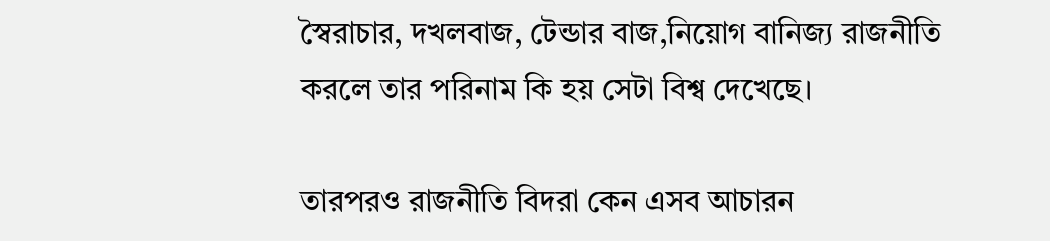স্বৈরাচার, দখলবাজ, টেন্ডার বাজ,নিয়োগ বানিজ্য রাজনীতি করলে তার পরিনাম কি হয় সেটা বিশ্ব দেখেছে।

তারপরও রাজনীতি বিদরা কেন এসব আচারন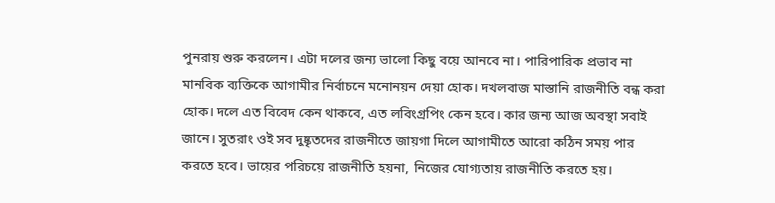পুনরায় শুরু করলেন। এটা দলের জন্য ভালো কিছু বয়ে আনবে না। পারিপারিক প্রভাব না মানবিক ব্যক্তিকে আগামীর নির্বাচনে মনোনয়ন দেয়া হোক। দখলবাজ মাস্তানি রাজনীতি বন্ধ করা হোক। দলে এত বিবেদ কেন থাকবে, এত লবিংগ্রপিং কেন হবে। কার জন্য আজ অবস্থা সবাই জানে। সুতরাং ওই সব দুষ্কৃতদের রাজনীতে জায়গা দিলে আগামীতে আরো কঠিন সময় পার করতে হবে। ভায়ের পরিচয়ে রাজনীতি হয়না, নিজের যোগ্যতায় রাজনীতি করতে হয়।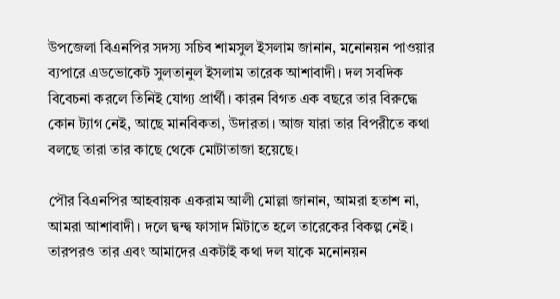উপজেলা বিএনপির সদস্য সচিব শামসুল ইসলাম জানান, মনোনয়ন পাওয়ার ব্যপারে এডভোকেট সুলতানুল ইসলাম তারেক আশাবাদী। দল সবদিক বিবেচনা করলে তিনিই যোগ্য প্রার্থী। কারন বিগত এক বছরে তার বিরুদ্ধে কোন ট্যাগ নেই, আছে মানবিকতা, উদারতা। আজ যারা তার বিপরীতে কথা বলছে তারা তার কাছে থেকে মোটাতাজা হয়েছে।

পৌর বিএনপির আহবায়ক একরাম আলী মোল্লা জানান, আমরা হতাশ না, আমরা আশাবাদী। দলে দ্বন্দ্ব ফাসাদ মিটাতে হলে তারেকের বিকল্প নেই। তারপরও তার এবং আমাদের একটাই কথা দল যাকে মনোনয়ন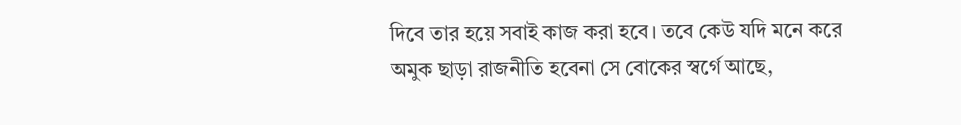দিবে তার হয়ে সবাই কাজ করা হবে। তবে কেউ যদি মনে করে অমুক ছাড়া রাজনীতি হবেনা সে বোকের স্বর্গে আছে,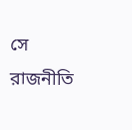সে রাজনীতি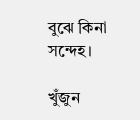বুঝে কিনা সন্দেহ।

খুঁজুন